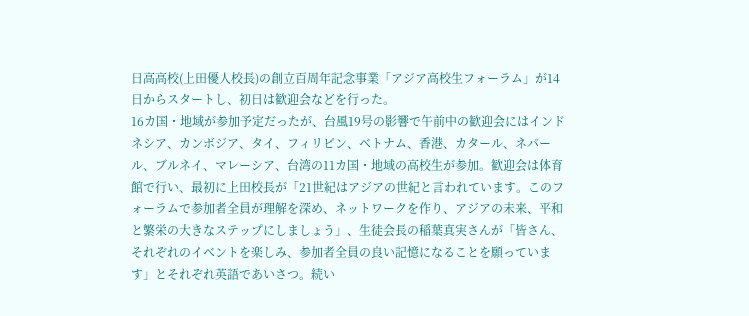日高高校(上田優人校長)の創立百周年記念事業「アジア高校生フォーラム」が14日からスタートし、初日は歓迎会などを行った。
16カ国・地域が参加予定だったが、台風19号の影響で午前中の歓迎会にはインドネシア、カンボジア、タイ、フィリピン、ベトナム、香港、カタール、ネパール、ブルネイ、マレーシア、台湾の11カ国・地域の高校生が参加。歓迎会は体育館で行い、最初に上田校長が「21世紀はアジアの世紀と言われています。このフォーラムで参加者全員が理解を深め、ネットワークを作り、アジアの未来、平和と繁栄の大きなステップにしましょう」、生徒会長の稲葉真実さんが「皆さん、それぞれのイベントを楽しみ、参加者全員の良い記憶になることを願っています」とそれぞれ英語であいさつ。続い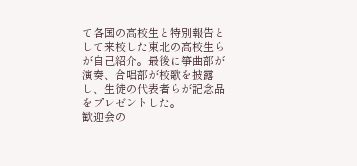て各国の高校生と特別報告として来校した東北の高校生らが自己紹介。最後に箏曲部が演奏、合唱部が校歌を披露し、生徒の代表者らが記念品をプレゼントした。
歓迎会の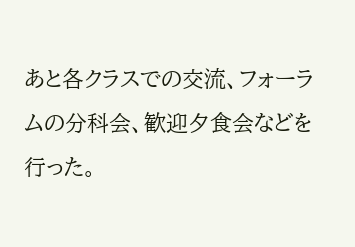あと各クラスでの交流、フォーラムの分科会、歓迎夕食会などを行った。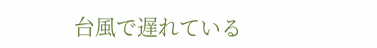台風で遅れている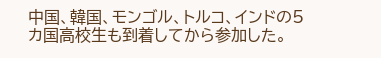中国、韓国、モンゴル、トルコ、インドの5カ国高校生も到着してから参加した。